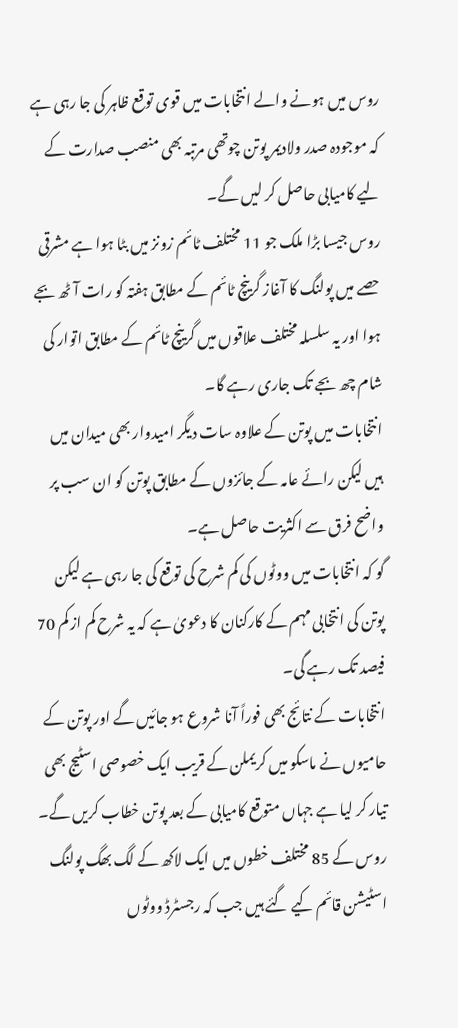روس میں ہونے والے انتخابات میں قوی توقع ظاہر کی جا رہی ہے کہ موجودہ صدر ولادیمر پوتن چوتھی مرتبہ بھی منصب صدارت کے لیے کامیابی حاصل کر لیں گے۔
روس جیسا بڑا ملک جو 11 مختلف ٹائم زونز میں بٹا ہوا ہے مشرقی حصے میں پولنگ کا آغاز گرینچ ٹائم کے مطابق ہفتہ کو رات آٹھ بجے ہوا اور یہ سلسلہ مختلف علاقوں میں گرینچ ٹائم کے مطابق اتوار کی شام چھ بجے تک جاری رہے گا۔
انتخابات میں پوتن کے علاوہ سات دیگر امیدوار بھی میدان میں ہیں لیکن رائے عامہ کے جائزوں کے مطابق پوتن کو ان سب پر واضح فرق سے اکثریت حاصل ہے۔
گو کہ انتخابات میں ووٹوں کی کم شرح کی توقع کی جا رہی ہے لیکن پوتن کی انتخابی مہم کے کارکنان کا دعویٰ ہے کہ یہ شرح کم از کم 70 فیصد تک رہے گی۔
انتخابات کے نتائج بھی فوراً آنا شروع ہو جائیں گے اور پوتن کے حامیوں نے ماسکو میں کریملن کے قریب ایک خصوصی اسٹیج بھی تیار کر لیا ہے جہاں متوقع کامیابی کے بعد پوتن خطاب کریں گے۔
روس کے 85 مختلف خطوں میں ایک لاکھ کے لگ بھگ پولنگ اسٹیشن قائم کیے گئے ہیں جب کہ رجسٹرڈ ووٹوں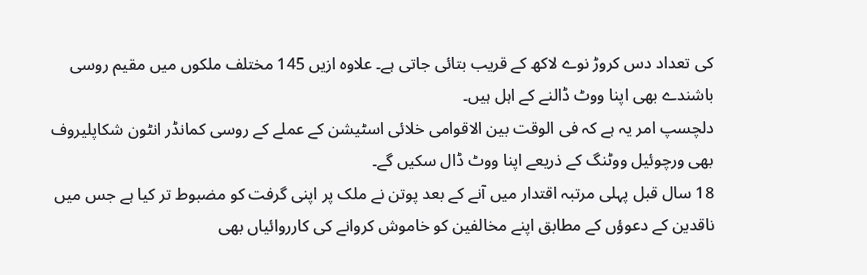کی تعداد دس کروڑ نوے لاکھ کے قریب بتائی جاتی ہے۔ علاوہ ازیں 145 مختلف ملکوں میں مقیم روسی باشندے بھی اپنا ووٹ ڈالنے کے اہل ہیں۔
دلچسپ امر یہ ہے کہ فی الوقت بین الاقوامی خلائی اسٹیشن کے عملے کے روسی کمانڈر انٹون شکاپلیروف بھی ورچوئیل ووٹنگ کے ذریعے اپنا ووٹ ڈال سکیں گے۔
18 سال قبل پہلی مرتبہ اقتدار میں آنے کے بعد پوتن نے ملک پر اپنی گرفت کو مضبوط تر کیا ہے جس میں ناقدین کے دعوؤں کے مطابق اپنے مخالفین کو خاموش کروانے کی کارروائیاں بھی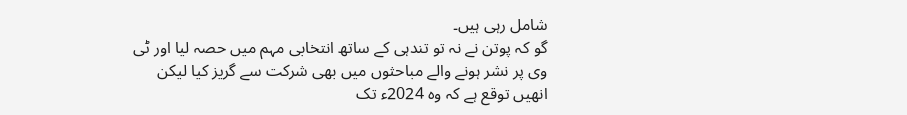شامل رہی ہیں۔
گو کہ پوتن نے نہ تو تندہی کے ساتھ انتخابی مہم میں حصہ لیا اور ٹی وی پر نشر ہونے والے مباحثوں میں بھی شرکت سے گریز کیا لیکن انھیں توقع ہے کہ وہ 2024ء تک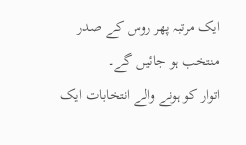ایک مرتبہ پھر روس کے صدر منتخب ہو جائیں گے۔
اتوار کو ہونے والے انتخابات ایک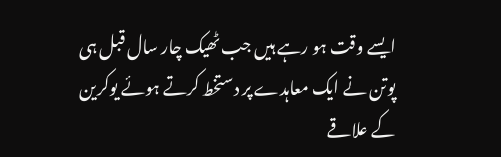ایسے وقت ہو رہے ہیں جب ٹھیک چار سال قبل ہی پوتن نے ایک معاہدے پر دستخط کرتے ہوئے یوکرین کے علاقے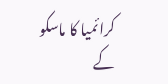کرائمیا کا ماسکو کے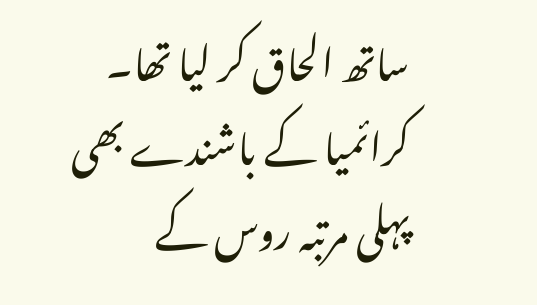ساتھ الحاق کر لیا تھا۔
کرائمیا کے باشندے بھی پہلی مرتبہ روس کے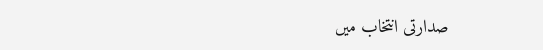صدارتی انتخاب میں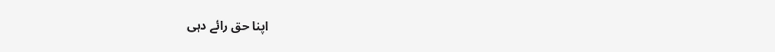اپنا حق رائے دہی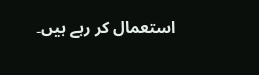استعمال کر رہے ہیں۔